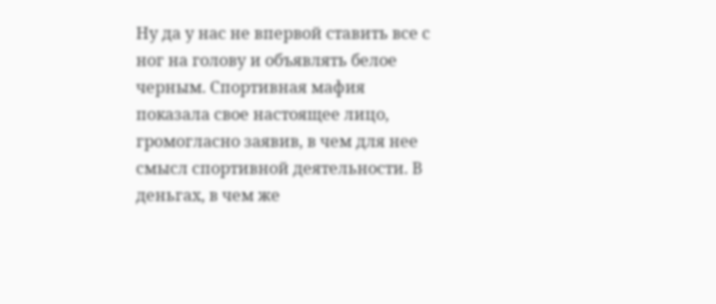Ну да у нас не впервой ставить все с ног на голову и объявлять белое черным. Спортивная мафия показала свое настоящее лицо, громогласно заявив, в чем для нее смысл спортивной деятельности. В деньгах, в чем же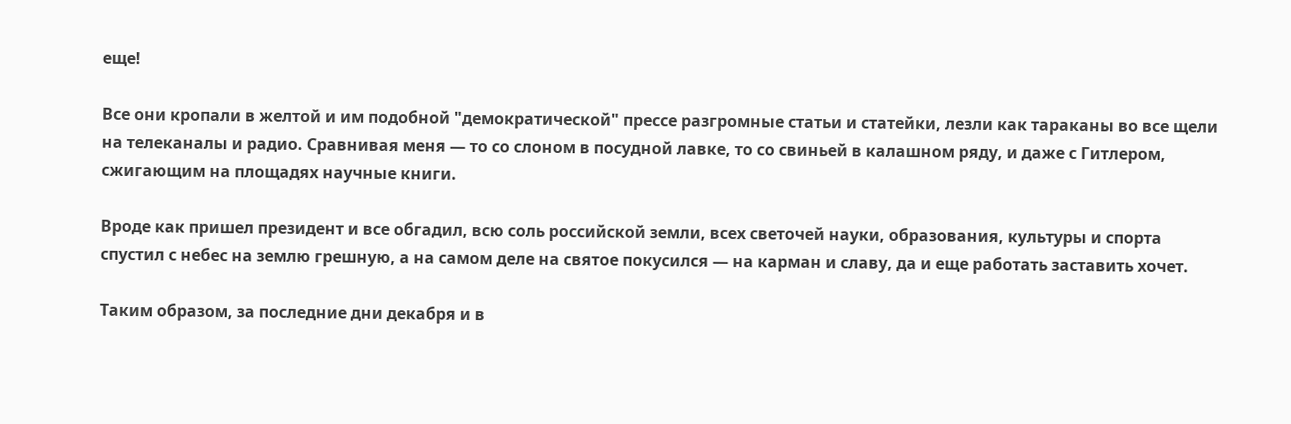еще!

Все они кропали в желтой и им подобной "демократической" прессе разгромные статьи и статейки, лезли как тараканы во все щели на телеканалы и радио. Сравнивая меня — то со слоном в посудной лавке, то со свиньей в калашном ряду, и даже с Гитлером, сжигающим на площадях научные книги.

Вроде как пришел президент и все обгадил, всю соль российской земли, всех светочей науки, образования, культуры и спорта спустил с небес на землю грешную, а на самом деле на святое покусился — на карман и славу, да и еще работать заставить хочет.

Таким образом, за последние дни декабря и в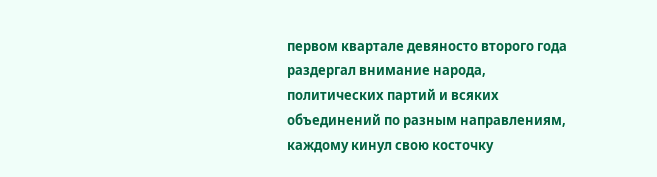первом квартале девяносто второго года раздергал внимание народа, политических партий и всяких объединений по разным направлениям, каждому кинул свою косточку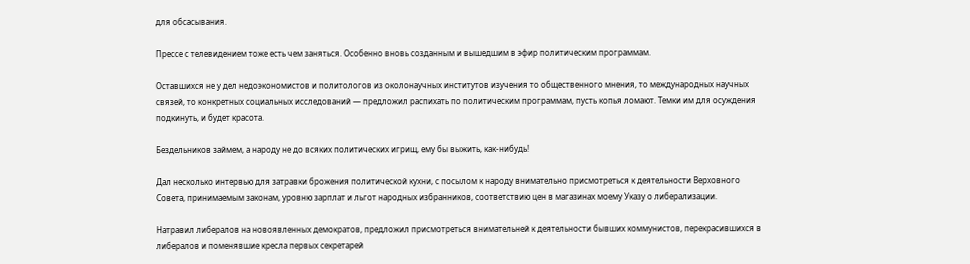для обсасывания.

Прессе с телевидением тоже есть чем заняться. Особенно вновь созданным и вышедшим в эфир политическим программам.

Оставшихся не у дел недоэкономистов и политологов из околонаучных институтов изучения то общественного мнения, то международных научных связей, то конкретных социальных исследований — предложил распихать по политическим программам, пусть копья ломают. Темки им для осуждения подкинуть, и будет красота.

Бездельников займем, а народу не до всяких политических игрищ, ему бы выжить, как-нибудь!

Дал несколько интервью для затравки брожения политической кухни, с посылом к народу внимательно присмотреться к деятельности Верховного Совета, принимаемым законам, уровню зарплат и льгот народных избранников, соответствию цен в магазинах моему Указу о либерализации.

Натравил либералов на новоявленных демократов, предложил присмотреться внимательней к деятельности бывших коммунистов, перекрасившихся в либералов и поменявшие кресла первых секретарей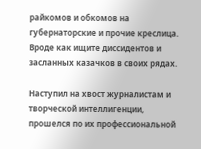райкомов и обкомов на губернаторские и прочие креслица. Вроде как ищите диссидентов и засланных казачков в своих рядах.

Наступил на хвост журналистам и творческой интеллигенции, прошелся по их профессиональной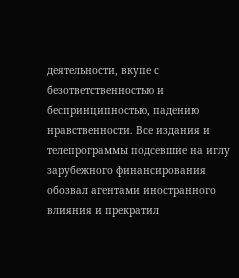деятельности, вкупе с безответственностью и беспринципностью, падению нравственности. Все издания и телепрограммы подсевшие на иглу зарубежного финансирования обозвал агентами иностранного влияния и прекратил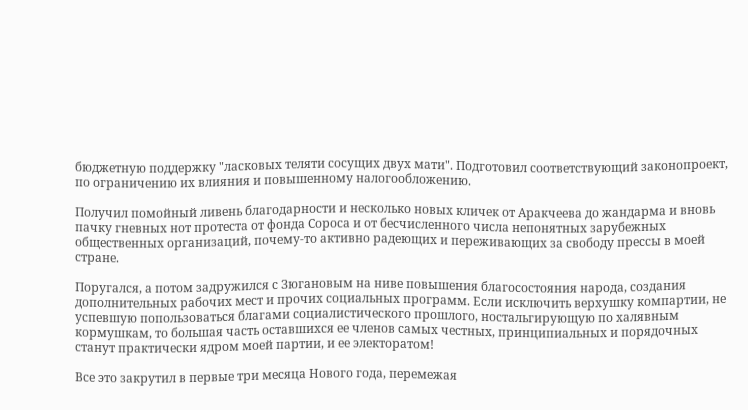бюджетную поддержку "ласковых теляти сосущих двух мати". Подготовил соответствующий законопроект, по ограничению их влияния и повышенному налогообложению.

Получил помойный ливень благодарности и несколько новых кличек от Аракчеева до жандарма и вновь пачку гневных нот протеста от фонда Сороса и от бесчисленного числа непонятных зарубежных общественных организаций, почему-то активно радеющих и переживающих за свободу прессы в моей стране.

Поругался, а потом задружился с Зюгановым на ниве повышения благосостояния народа, создания дополнительных рабочих мест и прочих социальных программ. Если исключить верхушку компартии, не успевшую попользоваться благами социалистического прошлого, ностальгирующую по халявным кормушкам, то большая часть оставшихся ее членов самых честных, принципиальных и порядочных станут практически ядром моей партии, и ее электоратом!

Все это закрутил в первые три месяца Нового года, перемежая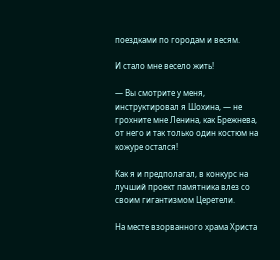поездками по городам и весям.

И стало мне весело жить!

— Вы смотрите у меня, инструктировал я Шохина, — не грохните мне Ленина, как Брежнева, от него и так только один костюм на кожуре остался!

Как я и предполагал, в конкурс на лучший проект памятника влез со своим гигантизмом Церетели.

На месте взорванного храма Христа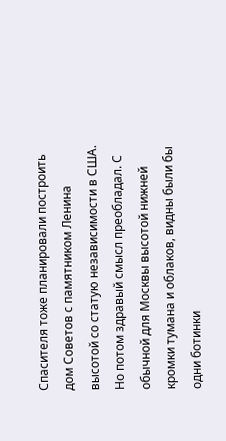Спасителя тоже планировали построить дом Советов с памятником Ленина высотой со статую независимости в США. Но потом здравый смысл преобладал. С обычной для Москвы высотой нижней кромки тумана и облаков, видны были бы одни ботинки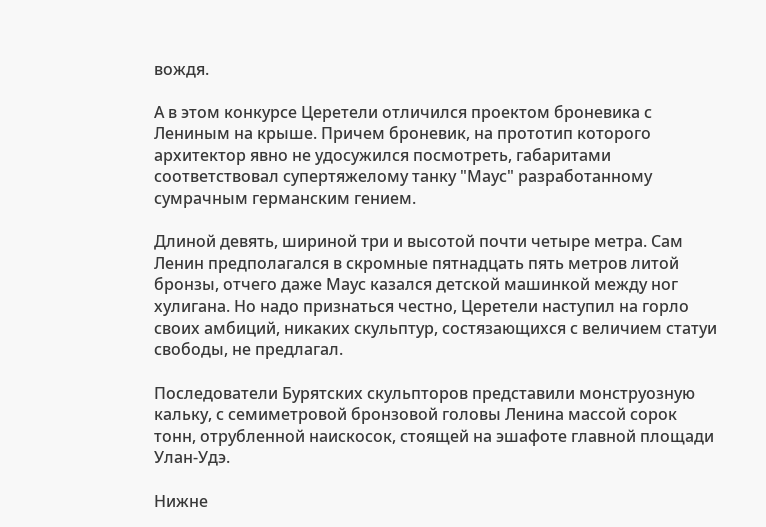вождя.

А в этом конкурсе Церетели отличился проектом броневика с Лениным на крыше. Причем броневик, на прототип которого архитектор явно не удосужился посмотреть, габаритами соответствовал супертяжелому танку "Маус" разработанному сумрачным германским гением.

Длиной девять, шириной три и высотой почти четыре метра. Сам Ленин предполагался в скромные пятнадцать пять метров литой бронзы, отчего даже Маус казался детской машинкой между ног хулигана. Но надо признаться честно, Церетели наступил на горло своих амбиций, никаких скульптур, состязающихся с величием статуи свободы, не предлагал.

Последователи Бурятских скульпторов представили монструозную кальку, с семиметровой бронзовой головы Ленина массой сорок тонн, отрубленной наискосок, стоящей на эшафоте главной площади Улан-Удэ.

Нижне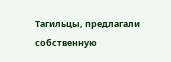Тагильцы, предлагали собственную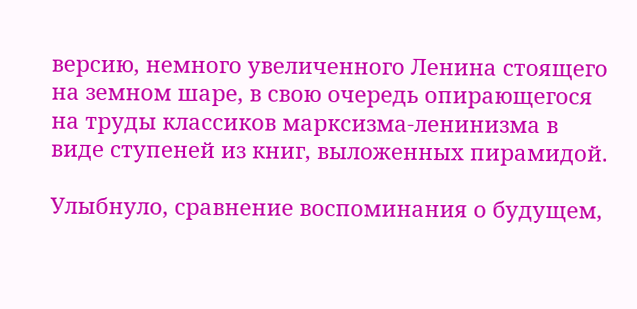версию, немного увеличенного Ленина стоящего на земном шаре, в свою очередь опирающегося на труды классиков марксизма-ленинизма в виде ступеней из книг, выложенных пирамидой.

Улыбнуло, сравнение воспоминания о будущем,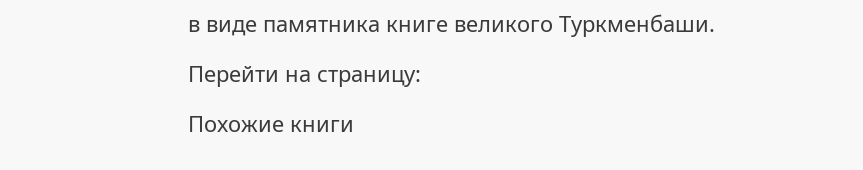в виде памятника книге великого Туркменбаши.

Перейти на страницу:

Похожие книги